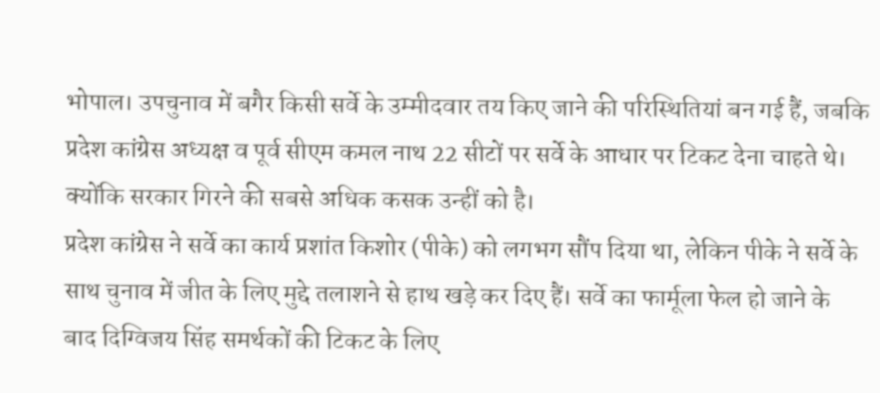भोपाल। उपचुनाव में बगैर किसी सर्वे के उम्मीदवार तय किए जाने की परिस्थितियां बन गई हैं, जबकि प्रदेश कांग्रेस अध्यक्ष व पूर्व सीएम कमल नाथ 22 सीटों पर सर्वे के आधार पर टिकट देना चाहते थे। क्योंकि सरकार गिरने की सबसे अधिक कसक उन्हीं को है।
प्रदेश कांग्रेस ने सर्वे का कार्य प्रशांत किशोर (पीके) को लगभग सौंप दिया था, लेकिन पीके ने सर्वे के साथ चुनाव में जीत के लिए मुद्दे तलाशने से हाथ खड़े कर दिए हैं। सर्वे का फार्मूला फेल हो जाने के बाद दिग्विजय सिंह समर्थकों की टिकट के लिए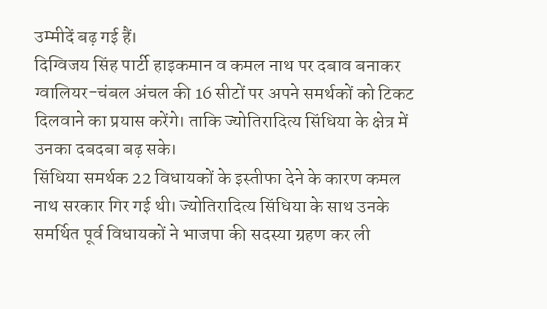उम्मीदें बढ़ गई हैं।
दिग्विजय सिंह पार्टी हाइकमान व कमल नाथ पर दबाव बनाकर ग्वालियर-चंबल अंचल की 16 सीटों पर अपने समर्थकों को टिकट दिलवाने का प्रयास करेंगे। ताकि ज्योतिरादित्य सिंधिया के क्षेत्र में उनका दबदबा बढ़ सके।
सिंधिया समर्थक 22 विधायकों के इस्तीफा देने के कारण कमल नाथ सरकार गिर गई थी। ज्योतिरादित्य सिंधिया के साथ उनके समर्थित पूर्व विधायकों ने भाजपा की सदस्या ग्रहण कर ली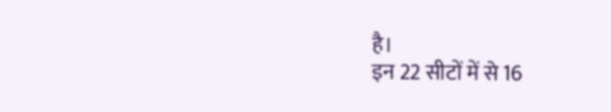है।
इन 22 सीटों में से 16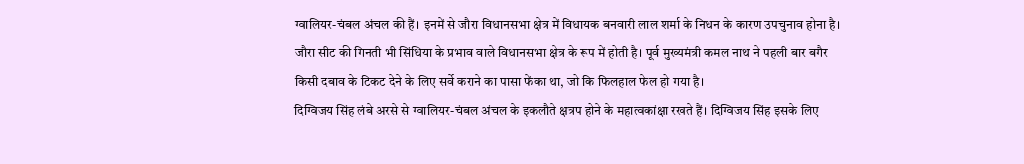ग्वालियर-चंबल अंचल की हैं। इनमें से जौरा विधानसभा क्षेत्र में विधायक बनवारी लाल शर्मा के निधन के कारण उपचुनाव होना है।
जौरा सीट की गिनती भी सिंधिया के प्रभाव वाले विधानसभा क्षेत्र के रूप में होती है। पूर्व मुख्यमंत्री कमल नाथ ने पहली बार बगैर किसी दबाव के टिकट देने के लिए सर्वे कराने का पासा फेंका था, जो कि फिलहाल फेल हो गया है।
दिग्विजय सिंह लंबे अरसे से ग्वालियर-चंबल अंचल के इकलौते क्षत्रप होने के महात्वकांक्षा रखते हैं। दिग्विजय सिंह इसके लिए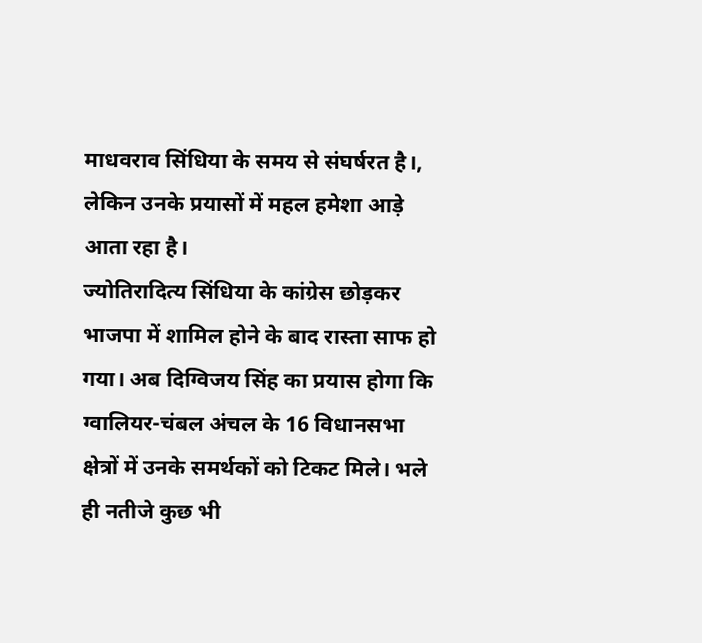माधवराव सिंधिया के समय से संघर्षरत है।, लेकिन उनके प्रयासों में महल हमेशा आड़े आता रहा है।
ज्योतिरादित्य सिंधिया के कांग्रेस छोड़कर भाजपा में शामिल होने के बाद रास्ता साफ हो गया। अब दिग्विजय सिंह का प्रयास होगा कि ग्वालियर-चंबल अंचल के 16 विधानसभा क्षेत्रों में उनके समर्थकों को टिकट मिले। भले ही नतीजे कुछ भी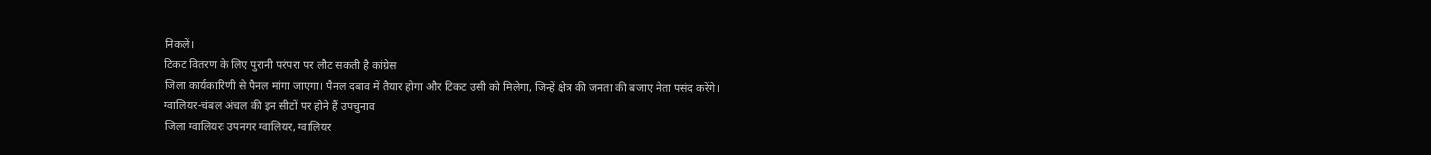निकलें।
टिकट वितरण के लिए पुरानी परंपरा पर लौट सकती है कांग्रेस
जिला कार्यकारिणी से पैनल मांगा जाएगा। पैनल दबाव में तैयार होगा और टिकट उसी को मिलेगा, जिन्हें क्षेत्र की जनता की बजाए नेता पसंद करेंगे।
ग्वालियर-चंबल अंचल की इन सीटों पर होने हैं उपचुनाव
जिला ग्वालियरः उपनगर ग्वालियर, ग्वालियर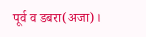पूर्व व डबरा(अजा)।